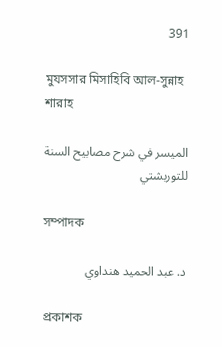391

মুযসসার মিসাহিবি আল-সুন্নাহ শারাহ

الميسر في شرح مصابيح السنة للتوربشتي

সম্পাদক

د. عبد الحميد هنداوي

প্রকাশক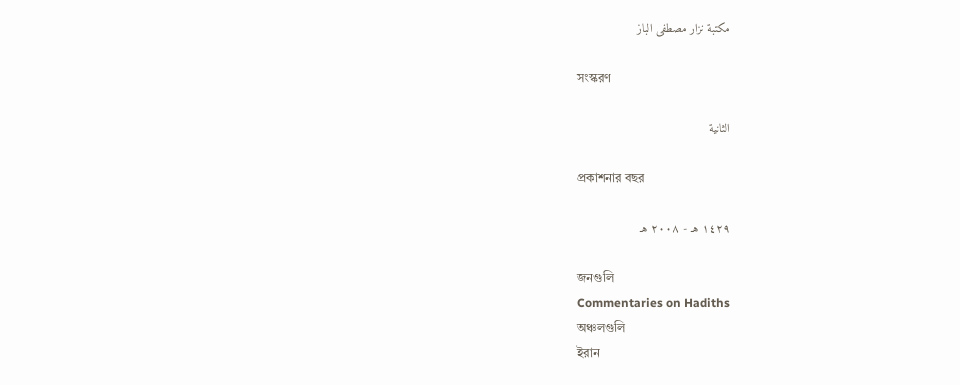مكتبة نزار مصطفى الباز

সংস্করণ

الثانية

প্রকাশনার বছর

١٤٢٩ هـ - ٢٠٠٨ هـ

জনগুলি
Commentaries on Hadiths
অঞ্চলগুলি
ইরান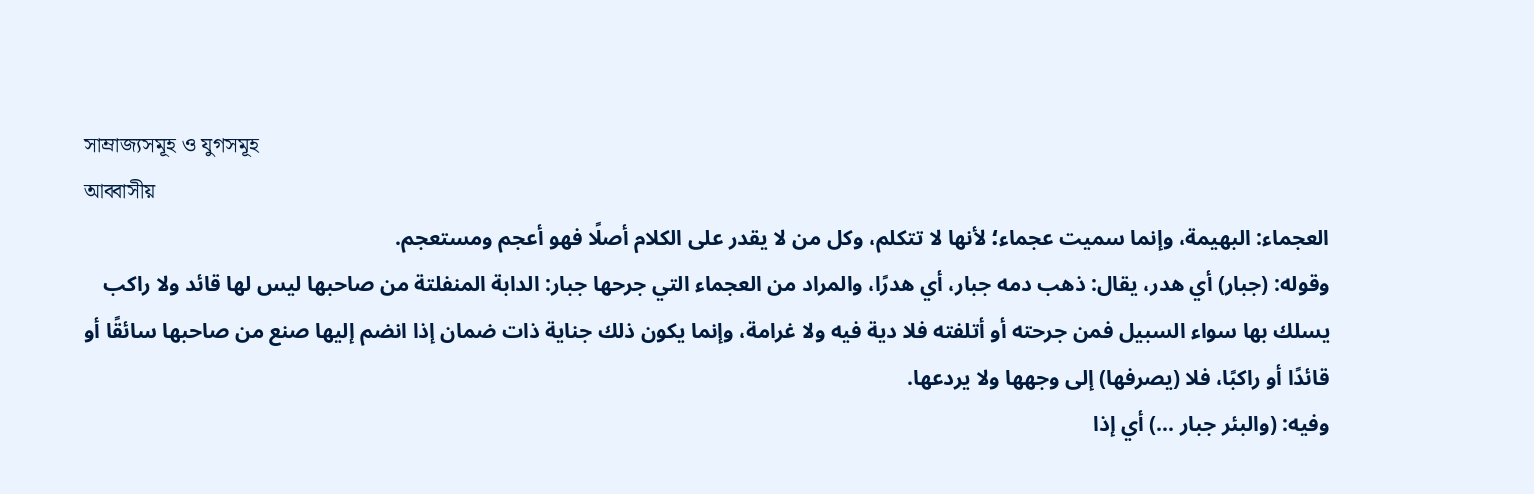সাম্রাজ্যসমূহ ও যুগসমূহ
আব্বাসীয়
العجماء: البهيمة، وإنما سميت عجماء؛ لأنها لا تتكلم، وكل من لا يقدر على الكلام أصلًا فهو أعجم ومستعجم.
وقوله: (جبار) أي هدر، يقال: ذهب دمه جبار، أي هدرًا، والمراد من العجماء التي جرحها جبار: الدابة المنفلتة من صاحبها ليس لها قائد ولا راكب يسلك بها سواء السبيل فمن جرحته أو أتلفته فلا دية فيه ولا غرامة، وإنما يكون ذلك جناية ذات ضمان إذا انضم إليها صنع من صاحبها سائقًا أو قائدًا أو راكبًا، فلا (يصرفها) إلى وجهها ولا يردعها.
وفيه: (والبئر جبار ...) أي إذا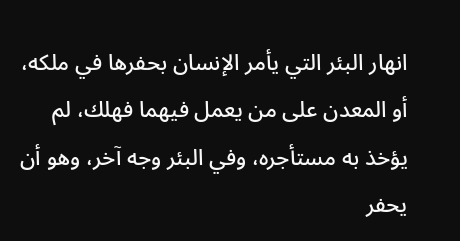انهار البئر التي يأمر الإنسان بحفرها في ملكه، أو المعدن على من يعمل فيهما فهلك، لم يؤخذ به مستأجره، وفي البئر وجه آخر، وهو أن يحفر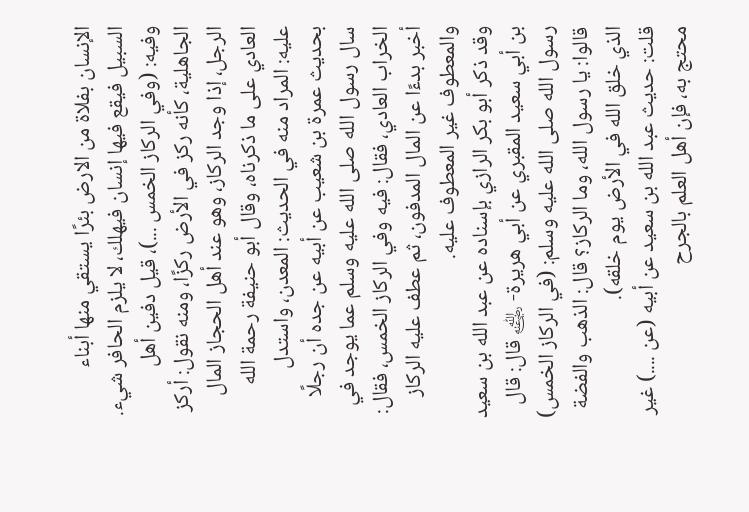الإنسان بفلاة من الارض بئرًا يستقي منها أبناء السبيل فيقع فيها إنسان فيهلك، لا يلزم الحافر شيء.
وفيه: (وفي الركاز الخمس ...)، قيل دفين أهل الجاهلية، كأنه ركز في الأرض ركزًا، ومنه نقول: أركز الرجل، إذا وجد الركاز، وهو عند أهل الحجاز المال العادي على ما ذكرناه، وقال أبو حنيفة رحمة الله عليه: المراد منه في الحديث: المعدن، واستدل بحديث عمرة بن شعيب عن أبيه عن جده أن رجلًا سال رسول الله صلى الله عليه وسلم عما يوجد في الخراب العادي، فقال: فيه وفي الركاز الخمس، فقال: أخبر بدءًا عن المال المدفون، ثم عطف عليه الركاز والمعطوف غير المعطوف عليه.
وقد ذكر أبو بكر الرازي بإسناده عن عبد الله بن سعيد بن أبي سعيد المقبري عن أبي هريرة- ﵁ قال: قال رسول الله صلى الله عليه وسلم: (في الركاز الخمس) قالوا: يا رسول الله، وما الركاز؟ قال: الذهب والفضة الذي خلق الله في الأرض يوم خلقه).
قلت: حديث عبد الله بن سعيد عن أبيه (عن ....) غير محتج به، فإن أهل العلم بالجرح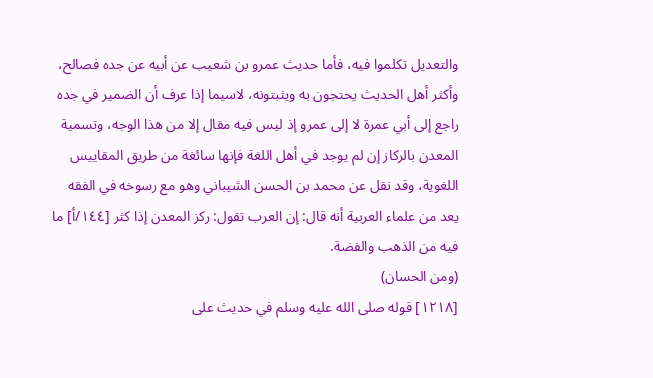والتعديل تكلموا فيه، فأما حديث عمرو بن شعيب عن أبيه عن جده فصالح، وأكثر أهل الحديث يحتجون به ويثبتونه، لاسيما إذا عرف أن الضمير في جده راجع إلى أبي عمرة لا إلى عمرو إذ ليس فيه مقال إلا من هذا الوجه، وتسمية المعدن بالركاز إن لم يوجد في أهل اللغة فإنها سائغة من طريق المقاييس اللغوية، وقد نقل عن محمد بن الحسن الشيباني وهو مع رسوخه في الفقه يعد من علماء العربية أنه قال: إن العرب تقول: ركز المعدن إذا كثر [١٤٤/أ] ما فيه من الذهب والفضة.
(ومن الحسان)
[١٢١٨] قوله صلى الله عليه وسلم في حديث على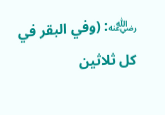﵁: (وفي البقر في كل ثلاثين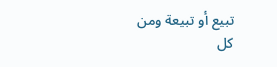تبيع أو تبيعة ومن كل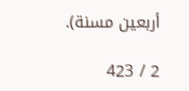أربعين مسنة).

2 / 423